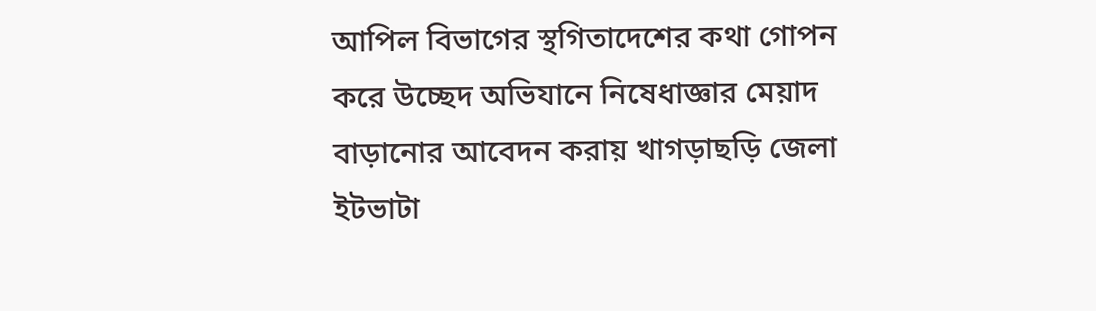আপিল বিভাগের স্থগিতাদেশের কথা গোপন করে উচ্ছেদ অভিযানে নিষেধাজ্ঞার মেয়াদ বাড়ানোর আবেদন করায় খাগড়াছড়ি জেলা ইটভাটা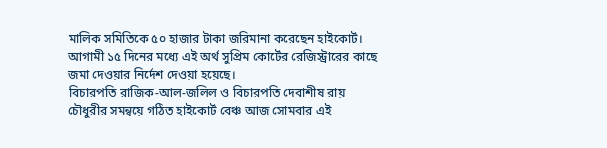মালিক সমিতিকে ৫০ হাজার টাকা জরিমানা করেছেন হাইকোর্ট। আগামী ১৫ দিনের মধ্যে এই অর্থ সুপ্রিম কোর্টের রেজিস্ট্রারের কাছে জমা দেওয়ার নির্দেশ দেওয়া হয়েছে।
বিচারপতি রাজিক-আল-জলিল ও বিচারপতি দেবাশীষ রায় চৌধুরীর সমন্বয়ে গঠিত হাইকোর্ট বেঞ্চ আজ সোমবার এই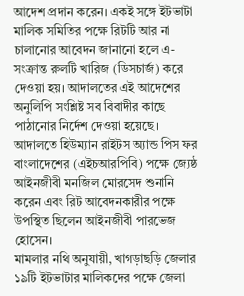আদেশ প্রদান করেন। একই সঙ্গে ইটভাটা মালিক সমিতির পক্ষে রিটটি আর না চালানোর আবেদন জানানো হলে এ-সংক্রান্ত রুলটি খারিজ (ডিসচার্জ) করে দেওয়া হয়। আদালতের এই আদেশের অনুলিপি সংশ্লিষ্ট সব বিবাদীর কাছে পাঠানোর নির্দেশ দেওয়া হয়েছে।
আদালতে হিউম্যান রাইটস অ্যান্ড পিস ফর বাংলাদেশের (এইচআরপিবি) পক্ষে জ্যেষ্ঠ আইনজীবী মনজিল মোরসেদ শুনানি করেন এবং রিট আবেদনকারীর পক্ষে উপস্থিত ছিলেন আইনজীবী পারভেজ হোসেন।
মামলার নথি অনুযায়ী, খাগড়াছড়ি জেলার ১৯টি ইটভাটার মালিকদের পক্ষে জেলা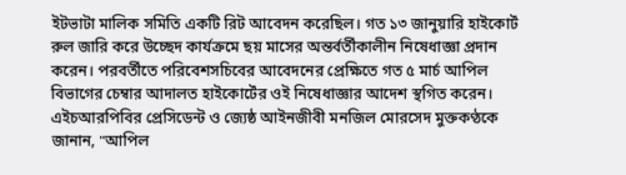ইটভাটা মালিক সমিতি একটি রিট আবেদন করেছিল। গত ১৩ জানুয়ারি হাইকোর্ট রুল জারি করে উচ্ছেদ কার্যক্রমে ছয় মাসের অন্তর্বর্তীকালীন নিষেধাজ্ঞা প্রদান করেন। পরবর্তীতে পরিবেশসচিবের আবেদনের প্রেক্ষিতে গত ৫ মার্চ আপিল বিভাগের চেম্বার আদালত হাইকোর্টের ওই নিষেধাজ্ঞার আদেশ স্থগিত করেন।
এইচআরপিবির প্রেসিডেন্ট ও জ্যেষ্ঠ আইনজীবী মনজিল মোরসেদ মুক্তকণ্ঠকে জানান, "আপিল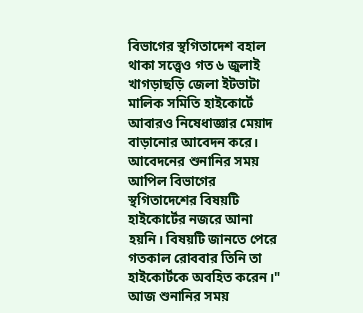বিভাগের স্থগিতাদেশ বহাল থাকা সত্ত্বেও গত ৬ জুলাই খাগড়াছড়ি জেলা ইটভাটা মালিক সমিতি হাইকোর্টে আবারও নিষেধাজ্ঞার মেয়াদ বাড়ানোর আবেদন করে। আবেদনের শুনানির সময় আপিল বিভাগের স্থগিতাদেশের বিষয়টি হাইকোর্টের নজরে আনা হয়নি। বিষয়টি জানতে পেরে গতকাল রোববার তিনি তা হাইকোর্টকে অবহিত করেন।"
আজ শুনানির সময়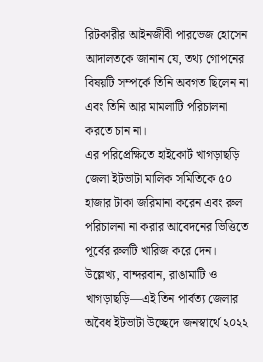রিটকারীর আইনজীবী পারভেজ হোসেন আদালতকে জানান যে, তথ্য গোপনের বিষয়টি সম্পর্কে তিনি অবগত ছিলেন না এবং তিনি আর মামলাটি পরিচালনা করতে চান না।
এর পরিপ্রেক্ষিতে হাইকোর্ট খাগড়াছড়ি জেলা ইটভাটা মালিক সমিতিকে ৫০ হাজার টাকা জরিমানা করেন এবং রুল পরিচালনা না করার আবেদনের ভিত্তিতে পূর্বের রুলটি খারিজ করে দেন।
উল্লেখ্য, বান্দরবান, রাঙামাটি ও খাগড়াছড়ি—এই তিন পার্বত্য জেলার অবৈধ ইটভাটা উচ্ছেদে জনস্বার্থে ২০২২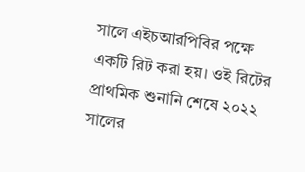সালে এইচআরপিবির পক্ষে একটি রিট করা হয়। ওই রিটের প্রাথমিক শুনানি শেষে ২০২২ সালের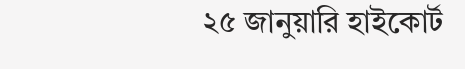২৫ জানুয়ারি হাইকোর্ট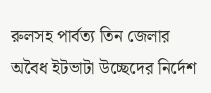রুলসহ পার্বত্য তিন জেলার অবৈধ ইটভাটা উচ্ছেদের নির্দেশ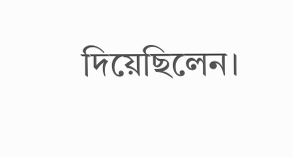দিয়েছিলেন।